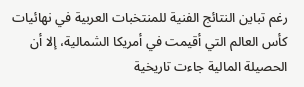رغم تباين النتائج الفنية للمنتخبات العربية في نهائيات كأس العالم التي أقيمت في أمريكا الشمالية، إلا أن الحصيلة المالية جاءت تاريخية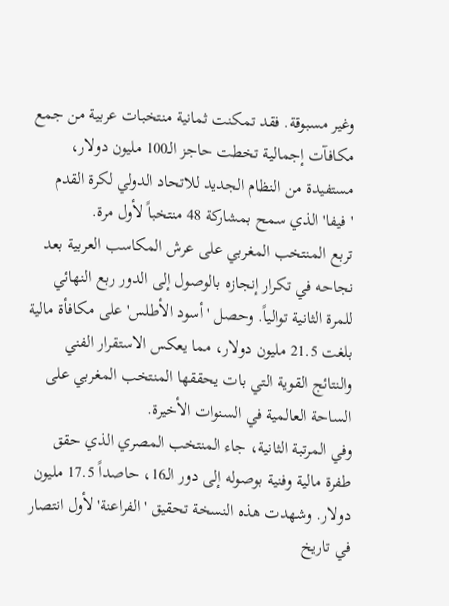وغير مسبوقة. فقد تمكنت ثمانية منتخبات عربية من جمع مكافآت إجمالية تخطت حاجز الـ100 مليون دولار، مستفيدة من النظام الجديد للاتحاد الدولي لكرة القدم 'فيفا' الذي سمح بمشاركة 48 منتخباً لأول مرة.
تربع المنتخب المغربي على عرش المكاسب العربية بعد نجاحه في تكرار إنجازه بالوصول إلى الدور ربع النهائي للمرة الثانية توالياً. وحصل 'أسود الأطلس' على مكافأة مالية بلغت 21.5 مليون دولار، مما يعكس الاستقرار الفني والنتائج القوية التي بات يحققها المنتخب المغربي على الساحة العالمية في السنوات الأخيرة.
وفي المرتبة الثانية، جاء المنتخب المصري الذي حقق طفرة مالية وفنية بوصوله إلى دور الـ16، حاصداً 17.5 مليون دولار. وشهدت هذه النسخة تحقيق 'الفراعنة' لأول انتصار في تاريخ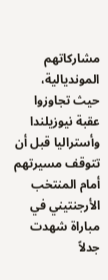مشاركاتهم المونديالية، حيث تجاوزوا عقبة نيوزيلندا وأستراليا قبل أن تتوقف مسيرتهم أمام المنتخب الأرجنتيني في مباراة شهدت جدلاً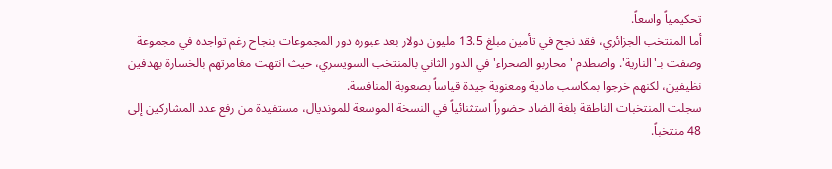تحكيمياً واسعاً.
أما المنتخب الجزائري، فقد نجح في تأمين مبلغ 13.5 مليون دولار بعد عبوره دور المجموعات بنجاح رغم تواجده في مجموعة وصفت بـ'النارية'. واصطدم 'محاربو الصحراء' في الدور الثاني بالمنتخب السويسري، حيث انتهت مغامرتهم بالخسارة بهدفين نظيفين، لكنهم خرجوا بمكاسب مادية ومعنوية جيدة قياساً بصعوبة المنافسة.
سجلت المنتخبات الناطقة بلغة الضاد حضوراً استثنائياً في النسخة الموسعة للمونديال، مستفيدة من رفع عدد المشاركين إلى 48 منتخباً.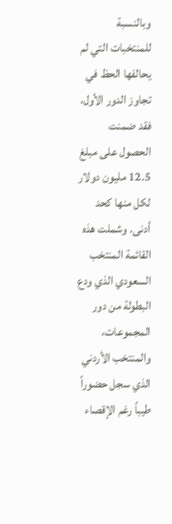وبالنسبة للمنتخبات التي لم يحالفها الحظ في تجاوز الدور الأول، فقد ضمنت الحصول على مبلغ 12.5 مليون دولار لكل منها كحد أدنى. وشملت هذه القائمة المنتخب السعودي الذي ودع البطولة من دور المجموعات، والمنتخب الأردني الذي سجل حضوراً طيباً رغم الإقصاء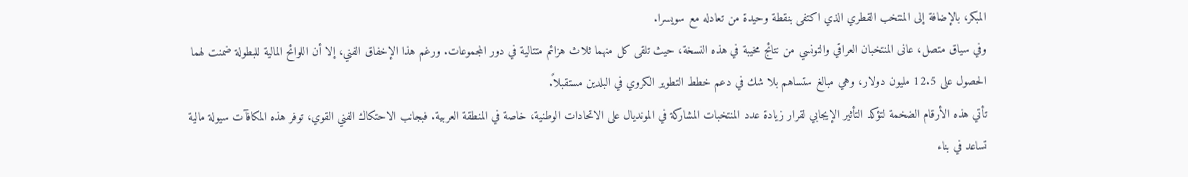المبكر، بالإضافة إلى المنتخب القطري الذي اكتفى بنقطة وحيدة من تعادله مع سويسرا.
وفي سياق متصل، عانى المنتخبان العراقي والتونسي من نتائج مخيبة في هذه النسخة، حيث تلقى كل منهما ثلاث هزائم متتالية في دور المجموعات. ورغم هذا الإخفاق الفني، إلا أن اللوائح المالية للبطولة ضمنت لهما الحصول على 12.5 مليون دولار، وهي مبالغ ستساهم بلا شك في دعم خطط التطوير الكروي في البلدين مستقبلاً.
تأتي هذه الأرقام الضخمة لتؤكد التأثير الإيجابي لقرار زيادة عدد المنتخبات المشاركة في المونديال على الاتحادات الوطنية، خاصة في المنطقة العربية. فبجانب الاحتكاك الفني القوي، توفر هذه المكافآت سيولة مالية تساعد في بناء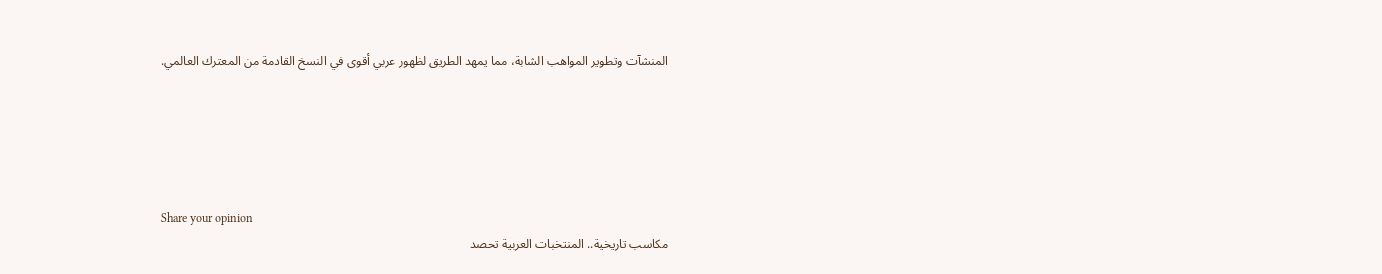المنشآت وتطوير المواهب الشابة، مما يمهد الطريق لظهور عربي أقوى في النسخ القادمة من المعترك العالمي.





Share your opinion
مكاسب تاريخية.. المنتخبات العربية تحصد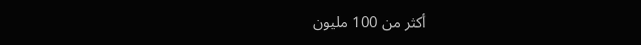أكثر من 100 مليون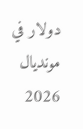دولار في مونديال 2026